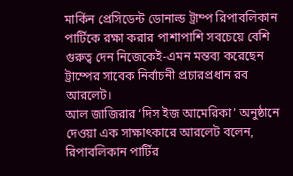মার্কিন প্রেসিডেন্ট ডোনাল্ড ট্রাম্প রিপাবলিকান পার্টিকে রক্ষা করার পাশাপাশি সবচেয়ে বেশি গুরুত্ব দেন নিজেকেই-এমন মন্তব্য করেছেন ট্রাম্পের সাবেক নির্বাচনী প্রচারপ্রধান রব আরলেট।
আল জাজিরার ‘দিস ইজ আমেরিকা’ অনুষ্ঠানে দেওয়া এক সাক্ষাৎকারে আরলেট বলেন, রিপাবলিকান পার্টির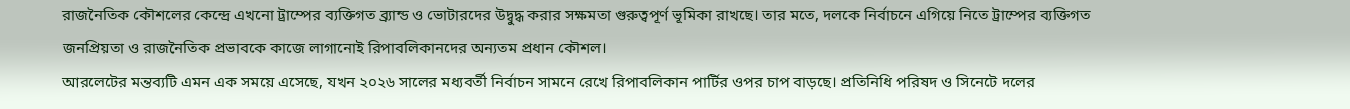রাজনৈতিক কৌশলের কেন্দ্রে এখনো ট্রাম্পের ব্যক্তিগত ব্র্যান্ড ও ভোটারদের উদ্বুদ্ধ করার সক্ষমতা গুরুত্বপূর্ণ ভূমিকা রাখছে। তার মতে, দলকে নির্বাচনে এগিয়ে নিতে ট্রাম্পের ব্যক্তিগত জনপ্রিয়তা ও রাজনৈতিক প্রভাবকে কাজে লাগানোই রিপাবলিকানদের অন্যতম প্রধান কৌশল।
আরলেটের মন্তব্যটি এমন এক সময়ে এসেছে, যখন ২০২৬ সালের মধ্যবর্তী নির্বাচন সামনে রেখে রিপাবলিকান পার্টির ওপর চাপ বাড়ছে। প্রতিনিধি পরিষদ ও সিনেটে দলের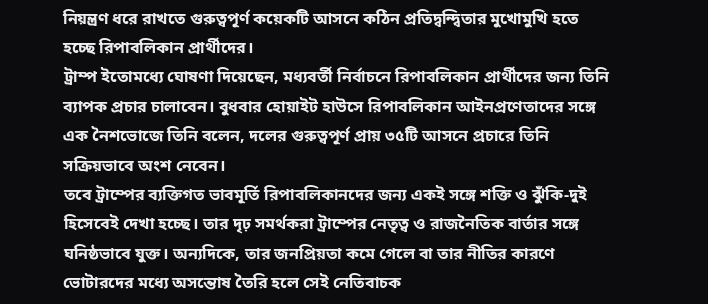নিয়ন্ত্রণ ধরে রাখতে গুরুত্বপূর্ণ কয়েকটি আসনে কঠিন প্রতিদ্বন্দ্বিতার মুখোমুখি হতে হচ্ছে রিপাবলিকান প্রার্থীদের।
ট্রাম্প ইতোমধ্যে ঘোষণা দিয়েছেন, মধ্যবর্তী নির্বাচনে রিপাবলিকান প্রার্থীদের জন্য তিনি ব্যাপক প্রচার চালাবেন। বুধবার হোয়াইট হাউসে রিপাবলিকান আইনপ্রণেতাদের সঙ্গে এক নৈশভোজে তিনি বলেন, দলের গুরুত্বপূর্ণ প্রায় ৩৫টি আসনে প্রচারে তিনি সক্রিয়ভাবে অংশ নেবেন।
তবে ট্রাম্পের ব্যক্তিগত ভাবমূর্তি রিপাবলিকানদের জন্য একই সঙ্গে শক্তি ও ঝুঁকি-দুই হিসেবেই দেখা হচ্ছে। তার দৃঢ় সমর্থকরা ট্রাম্পের নেতৃত্ব ও রাজনৈতিক বার্তার সঙ্গে ঘনিষ্ঠভাবে যুক্ত। অন্যদিকে, তার জনপ্রিয়তা কমে গেলে বা তার নীতির কারণে ভোটারদের মধ্যে অসন্তোষ তৈরি হলে সেই নেতিবাচক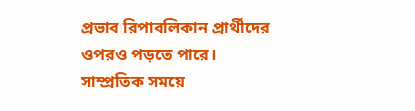প্রভাব রিপাবলিকান প্রার্থীদের ওপরও পড়তে পারে।
সাম্প্রতিক সময়ে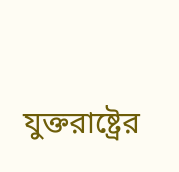যুক্তরাষ্ট্রের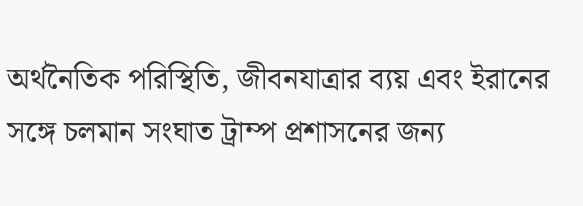অর্থনৈতিক পরিস্থিতি, জীবনযাত্রার ব্যয় এবং ইরানের সঙ্গে চলমান সংঘাত ট্রাম্প প্রশাসনের জন্য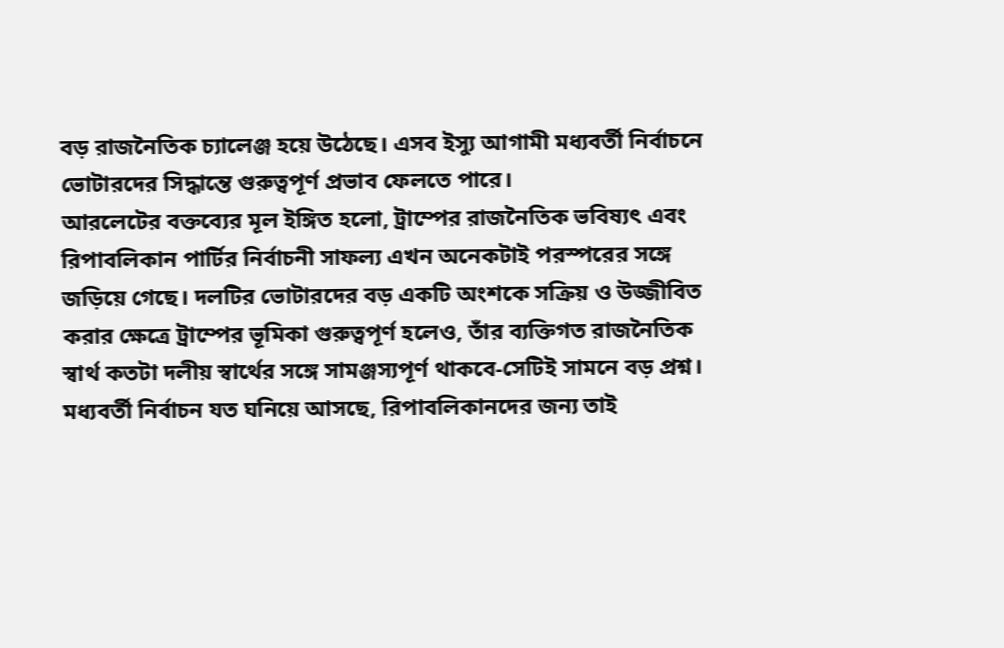বড় রাজনৈতিক চ্যালেঞ্জ হয়ে উঠেছে। এসব ইস্যু আগামী মধ্যবর্তী নির্বাচনে ভোটারদের সিদ্ধান্তে গুরুত্বপূর্ণ প্রভাব ফেলতে পারে।
আরলেটের বক্তব্যের মূল ইঙ্গিত হলো, ট্রাম্পের রাজনৈতিক ভবিষ্যৎ এবং রিপাবলিকান পার্টির নির্বাচনী সাফল্য এখন অনেকটাই পরস্পরের সঙ্গে জড়িয়ে গেছে। দলটির ভোটারদের বড় একটি অংশকে সক্রিয় ও উজ্জীবিত করার ক্ষেত্রে ট্রাম্পের ভূমিকা গুরুত্বপূর্ণ হলেও, তাঁর ব্যক্তিগত রাজনৈতিক স্বার্থ কতটা দলীয় স্বার্থের সঙ্গে সামঞ্জস্যপূর্ণ থাকবে-সেটিই সামনে বড় প্রশ্ন।
মধ্যবর্তী নির্বাচন যত ঘনিয়ে আসছে, রিপাবলিকানদের জন্য তাই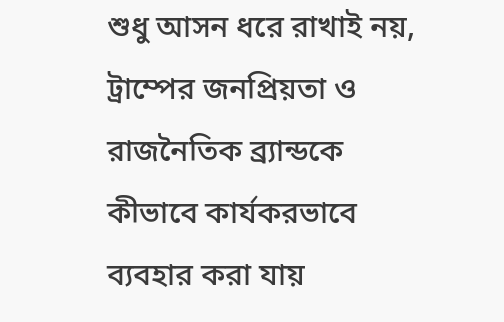শুধু আসন ধরে রাখাই নয়, ট্রাম্পের জনপ্রিয়তা ও রাজনৈতিক ব্র্যান্ডকে কীভাবে কার্যকরভাবে ব্যবহার করা যায়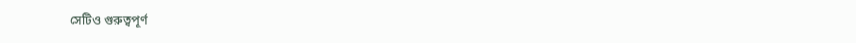সেটিও গুরুত্বপূর্ণ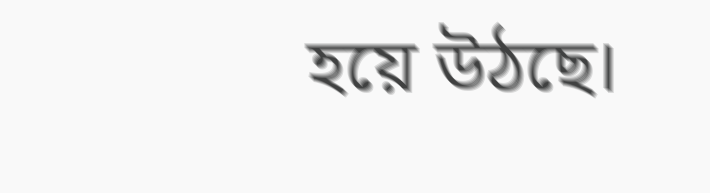হয়ে উঠছে।